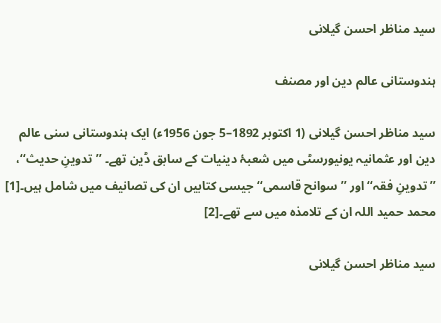سید مناظر احسن گیلانی

ہندوستانی عالم دین اور مصنف

سید مناظر احسن گیلانی (1 اکتوبر 1892–5 جون 1956ء) ایک ہندوستانی سنی عالم دین اور عثمانیہ یونیورسٹی میں شعبۂ دینیات کے سابق ڈین تھے۔ ’’تدوینِ حدیث‘‘، ’’تدوینِ فقہ‘‘ اور ’’سوانح قاسمی‘‘ جیسی کتابیں ان کی تصانیف میں شامل ہیں۔[1] محمد حمید اللہ ان کے تلامذہ میں سے تھے۔[2]

سید مناظر احسن گیلانی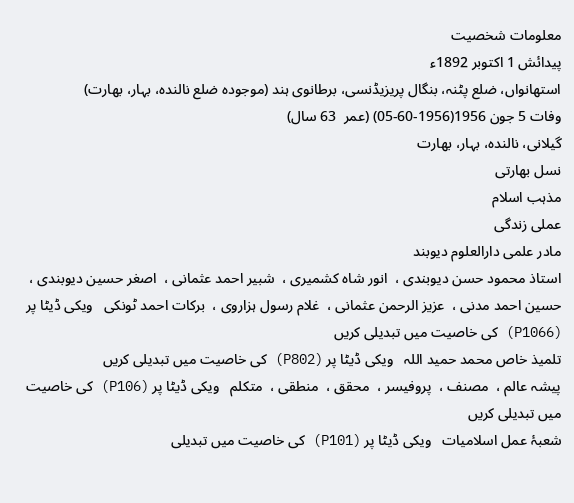معلومات شخصیت
پیدائش 1 اکتوبر 1892ء
استھانواں، ضلع پٹنہ، بنگال پریزیڈنسی، برطانوی ہند (موجودہ ضلع نالندہ، بہار، بھارت)
وفات 5 جون 1956(1956-60-05) (عمر  63 سال)
گیلانی، نالندہ، بہار، بھارت
نسل بھارتی
مذہب اسلام
عملی زندگی
مادر علمی دارالعلوم دیوبند
استاذ محمود حسن دیوبندی ،  انور شاہ کشمیری ،  شبیر احمد عثمانی ،  اصغر حسین دیوبندی ،  حسین احمد مدنی ،  عزیز الرحمن عثمانی ،  غلام رسول ہزاروی ،  برکات احمد ٹونکی   ویکی ڈیٹا پر (P1066) کی خاصیت میں تبدیلی کریں
تلمیذ خاص محمد حمید اللہ   ویکی ڈیٹا پر (P802) کی خاصیت میں تبدیلی کریں
پیشہ عالم ،  مصنف ،  پروفیسر ،  محقق ،  منطقی ،  متکلم   ویکی ڈیٹا پر (P106) کی خاصیت میں تبدیلی کریں
شعبۂ عمل اسلامیات   ویکی ڈیٹا پر (P101) کی خاصیت میں تبدیلی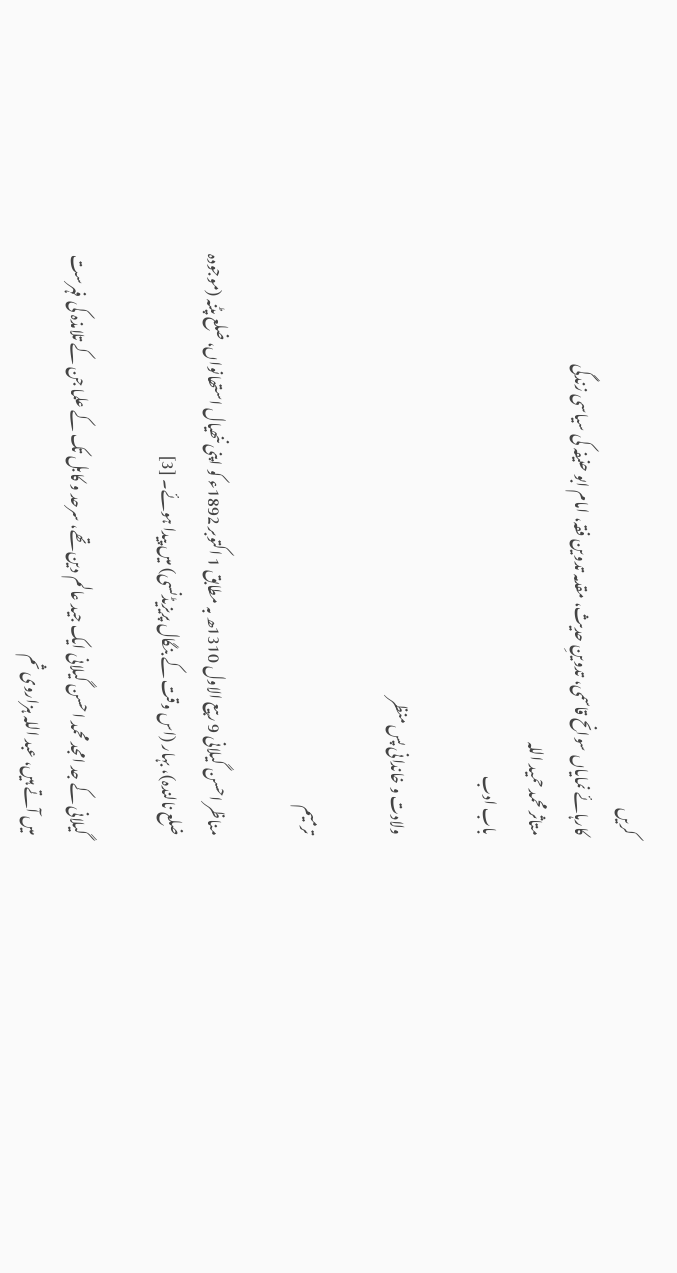کریں
کارہائے نمایاں سوانح قاسمی، تدوینِ حدیث، مقدمہ تدوین فقہ، امام ابو حنیفہ کی سیاسی زندگی
متاثر محمد حمید اللہ
باب ادب

ولادت و خاندانی پس منظر

ترمیم

مناظر احسن گیلانی 9 ربیع الاول 1310ھ بہ مطابق 1 اکتوبر 1892ء کو اپنی ننھیال استھانواں، ضلع پٹنہ (موجودہ ضلع نالندہ)، بہار (اس وقت کے بنگال پریزیڈنسی) میں پیدا ہوئے۔ [3]

گیلانی کے جد امجد محمد احسن گیلانی ایک جید عالم دین تھے، سرحد و کابل تک کے علما جن کے تلامذہ کی فہرست میں آتے ہیں، عبد اللہ ہزاروی ثم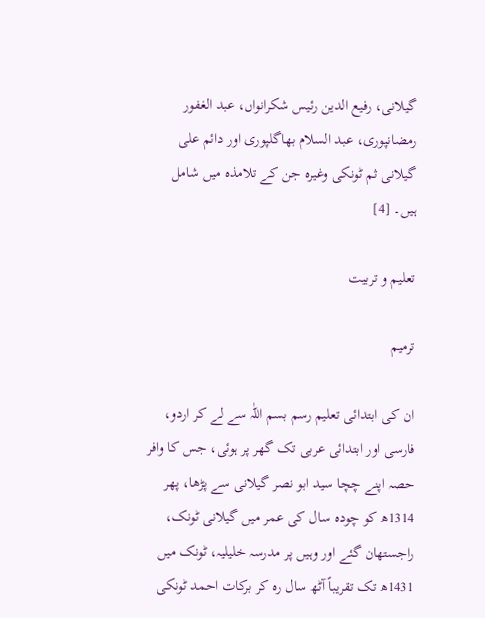گیلانی، رفیع الدین رئیس شکرانواں، عبد الغفور رمضانپوری، عبد السلام بھاگلپوری اور دائم علی گیلانی ثم ٹونکی وغیرہ جن کے تلامذہ میں شامل ہیں۔ [4]

تعلیم و تربیت

ترمیم

ان کی ابتدائی تعلیم رسم بسم اللّٰہ سے لے کر اردو، فارسی اور ابتدائی عربی تک گھر پر ہوئی، جس کا وافر حصہ اپنے چچا سید ابو نصر گیلانی سے پڑھا، پھر 1314ھ کو چودہ سال کی عمر میں گیلانی ٹونک، راجستھان گئے اور وہیں پر مدرسہ خلیلیہ، ٹونک میں 1431ھ تک تقریباً آٹھ سال رہ کر برکات احمد ٹونکی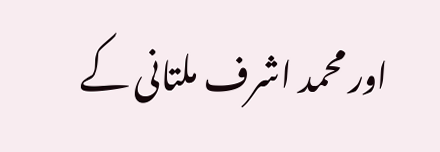اور محمد اشرف ملتانی کے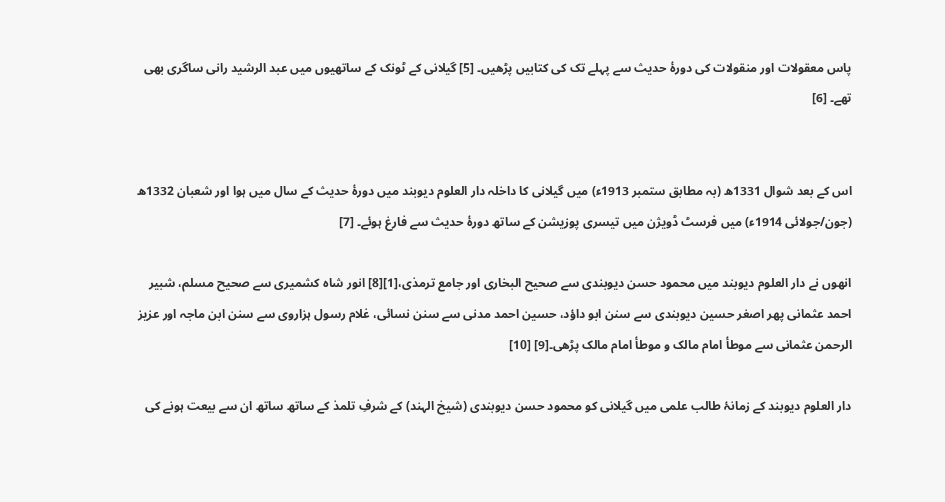پاس معقولات اور منقولات کی دورۂ حدیث سے پہلے تک کی کتابیں پڑھیں۔ [5] گیلانی کے ٹونک کے ساتھیوں میں عبد الرشید رانی ساگری بھی تھے۔ [6]


اس کے بعد شوال 1331ھ (بہ مطابق ستمبر 1913ء) میں گیلانی کا داخلہ دار العلوم دیوبند میں دورۂ حدیث کے سال میں ہوا اور شعبان 1332ھ (جون/جولائی 1914ء) میں فرسٹ ڈویژن میں تیسری پوزیشن کے ساتھ دورۂ حدیث سے فارغ ہوئے۔ [7]

انھوں نے دار العلوم دیوبند میں محمود حسن دیوبندی سے صحیح البخاری اور جامع ترمذی،[1][8] انور شاہ کشمیری سے صحیح مسلم، شبیر احمد عثمانی پھر اصغر حسین دیوبندی سے سنن ابو داؤد، حسین احمد مدنی سے سنن نسائی، غلام رسول ہزاروی سے سنن ابن ماجہ اور عزیز الرحمن عثمانی سے موطأ امام مالک و موطأ امام مالک پڑھی۔[9] [10]

دار العلوم دیوبند کے زمانۂ طالب علمی میں گیلانی کو محمود حسن دیوبندی (شیخ الہند) کے شرفِ تلمذ کے ساتھ ساتھ ان سے بیعت ہونے کی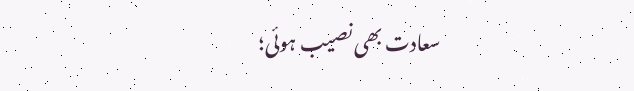سعادت بھی نصیب ہوئی؛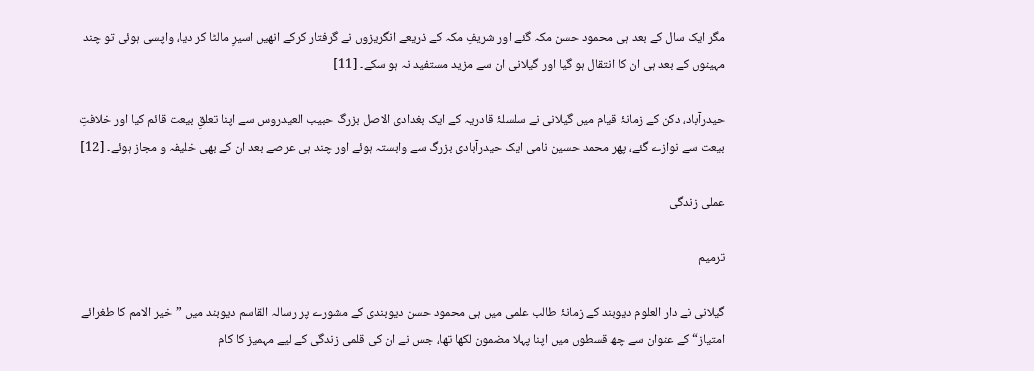مگر ایک سال کے بعد ہی محمود حسن مکہ گئے اور شریفِ مکہ کے ذریعے انگریزوں نے گرفتار کرکے انھیں اسیرِ مالٹا کر دیا، واپسی ہوئی تو چند مہینوں کے بعد ہی ان کا انتقال ہو گیا اور گیلانی ان سے مزید مستفید نہ ہو سکے۔ [11]

حیدرآباد، دکن کے زمانۂ قیام میں گیلانی نے سلسلۂ قادریہ کے ایک بغدادی الاصل بزرگ حبیب العیدروس سے اپنا تعلقِ بیعت قائم کیا اور خلافتِ بیعت سے نوازے گئے، پھر محمد حسین نامی ایک حیدرآبادی بزرگ سے وابستہ ہوئے اور چند ہی عرصے بعد ان کے بھی خلیفہ و مجاز ہوئے۔ [12]

عملی زندگی

ترمیم

گیلانی نے دار العلوم دیوبند کے زمانۂ طالب علمی میں ہی محمود حسن دیوبندی کے مشورے پر رسالہ القاسم دیوبند میں ”خیر الامم کا طغرائے امتیاز“ کے عنوان سے چھ قسطوں میں اپنا پہلا مضمون لکھا تھا، جس نے ان کی قلمی زندگی کے لیے مہمیز کا کام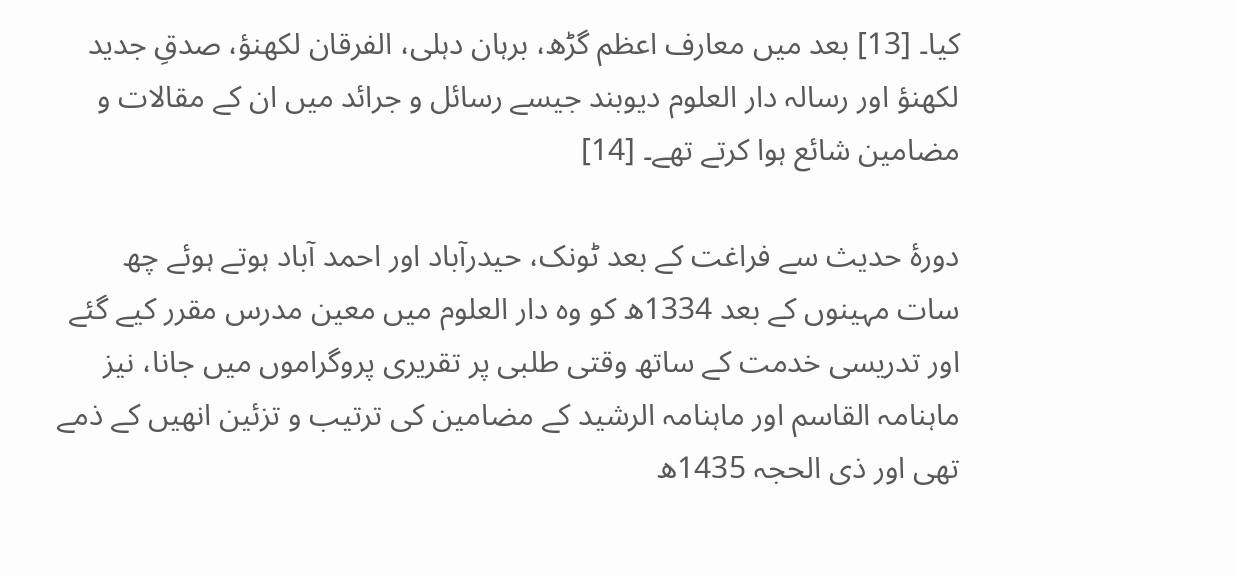کیا۔ [13] بعد میں معارف اعظم گڑھ، برہان دہلی، الفرقان لکھنؤ، صدقِ جدید لکھنؤ اور رسالہ دار العلوم دیوبند جیسے رسائل و جرائد میں ان کے مقالات و مضامین شائع ہوا کرتے تھے۔ [14]

دورۂ حدیث سے فراغت کے بعد ٹونک، حیدرآباد اور احمد آباد ہوتے ہوئے چھ سات مہینوں کے بعد 1334ھ کو وہ دار العلوم میں معین مدرس مقرر کیے گئے اور تدریسی خدمت کے ساتھ وقتی طلبی پر تقریری پروگراموں میں جانا، نیز ماہنامہ القاسم اور ماہنامہ الرشید کے مضامین کی ترتیب و تزئین انھیں کے ذمے تھی اور ذی الحجہ 1435ھ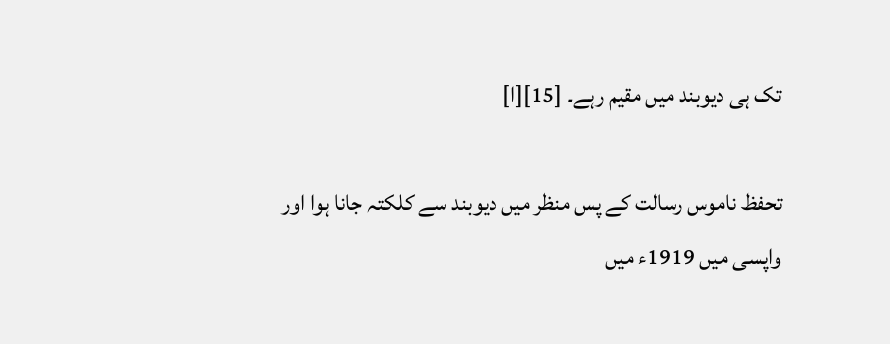تک ہی دیوبند میں مقیم رہے۔ [15][ا]

تحفظ ناموس رسالت کے پس منظر میں دیوبند سے کلکتہ جانا ہوا اور واپسی میں 1919ء میں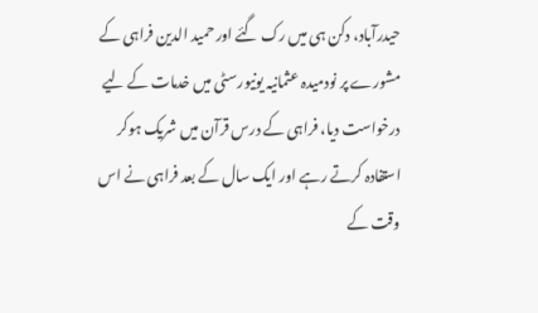حیدرآباد، دکن ہی میں رک گئے اور حمید الدین فراہی کے مشورے پر نودمیدہ عثمانیہ یونیورسٹی میں خدمات کے لیے درخواست دیا، فراہی کے درس قرآن میں شریک ہوکر استفادہ کرتے رہے اور ایک سال کے بعد فراہی نے اس وقت کے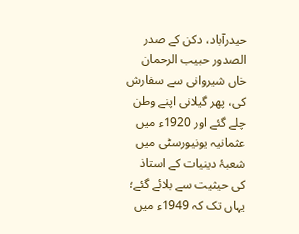حیدرآباد، دکن کے صدر الصدور حبیب الرحمان خاں شیروانی سے سفارش کی، پھر گیلانی اپنے وطن چلے گئے اور 1920ء میں عثمانیہ یونیورسٹی میں شعبۂ دینیات کے استاذ کی حیثیت سے بلائے گئے؛ یہاں تک کہ 1949ء میں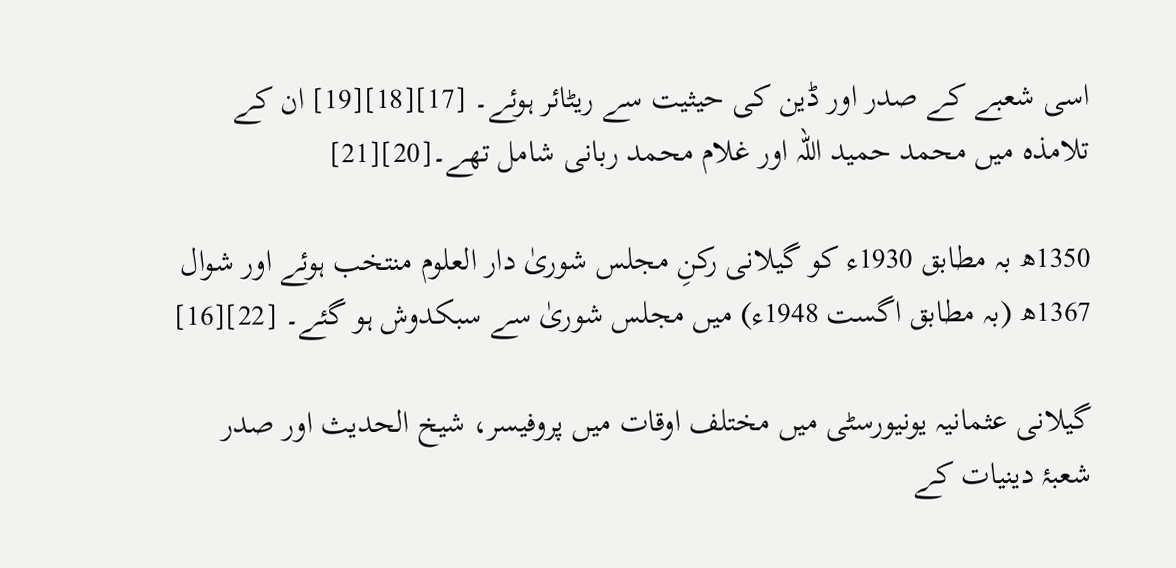اسی شعبے کے صدر اور ڈین کی حیثیت سے ریٹائر ہوئے۔ [17][18][19] ان کے تلامذہ میں محمد حمید اللہ اور غلام محمد ربانی شامل تھے۔[20][21]

1350ھ بہ مطابق 1930ء کو گیلانی رکنِ مجلس شوریٰ دار العلوم منتخب ہوئے اور شوال 1367ھ (بہ مطابق اگست 1948ء) میں مجلس شوریٰ سے سبکدوش ہو گئے۔ [22][16]

گیلانی عثمانیہ یونیورسٹی میں مختلف اوقات میں پروفیسر، شیخ الحدیث اور صدر شعبۂ دینیات کے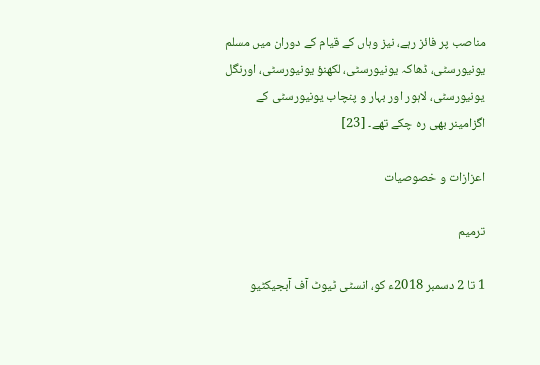مناصب پر فائز رہے، نیز وہاں کے قیام کے دوران میں مسلم یونیورسٹی، ڈھاکہ یونیورسٹی، لکھنؤ یونیورسٹی، اورنگل یونیورسٹی، لاہور اور بہار و پنچاب یونیورسٹی کے اگزامینر بھی رہ چکے تھے۔ [23]

اعزازات و خصوصیات

ترمیم

1 تا 2 دسمبر 2018ء کو، انسٹی ٹیوٹ آف آبجیکٹیو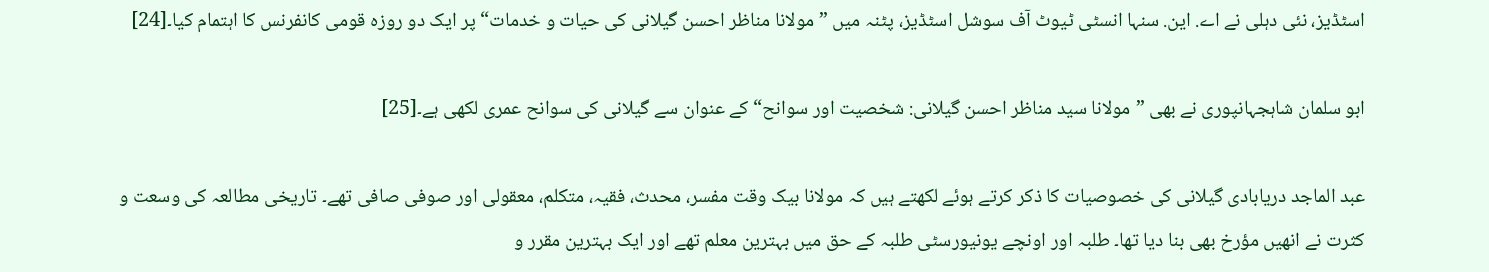اسٹڈیز، نئی دہلی نے اے. این. سنہا انسٹی ٹیوٹ آف سوشل اسٹڈیز، پٹنہ میں ”مولانا مناظر احسن گیلانی کی حیات و خدمات“ پر ایک دو روزہ قومی کانفرنس کا اہتمام کیا۔[24]

ابو سلمان شاہجہانپوری نے بھی ”مولانا سید مناظر احسن گیلانی: شخصیت اور سوانح“ کے عنوان سے گیلانی کی سوانح عمری لکھی ہے۔[25]

عبد الماجد دریابادی گیلانی کی خصوصیات کا ذکر کرتے ہوئے لکھتے ہیں کہ مولانا بیک وقت مفسر، محدث، فقیہ، متکلم، معقولی اور صوفی صافی تھے۔ تاریخی مطالعہ کی وسعت و کثرت نے انھیں مؤرخ بھی بنا دیا تھا۔ طلبہ اور اونچے یونیورسٹی طلبہ کے حق میں بہترین معلم تھے اور ایک بہترین مقرر و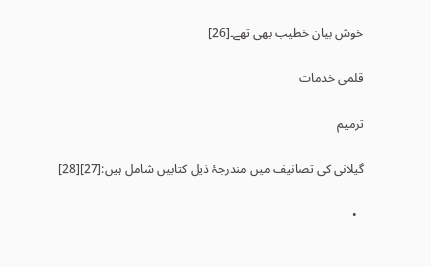خوش بیان خطیب بھی تھے۔[26]

قلمی خدمات

ترمیم

گیلانی کی تصانیف میں مندرجۂ ذیل کتابیں شامل ہیں:[27][28]

  •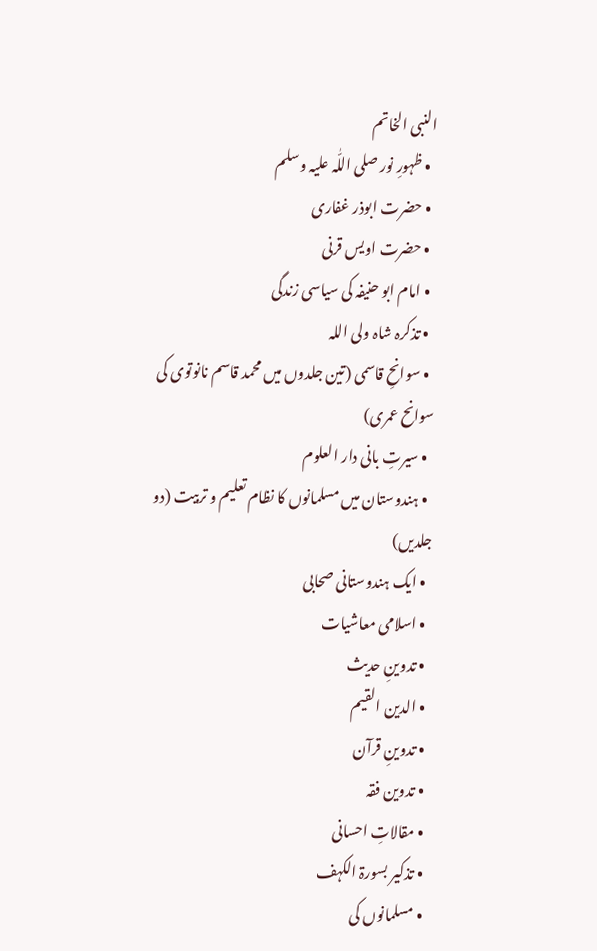النبی الخاتم
  • ظہورِ نور صلی اللّٰہ علیہ وسلم
  • حضرت ابوذر غفاری
  • حضرت اویس قرنی
  • امام ابو حنیفہ کی سیاسی زندگی
  • تذکرہ شاہ ولی اللہ
  • سوانحِ قاسمی (تین جلدوں میں محمد قاسم نانوتوی کی سوانح عمری)
  • سیرتِ بانی دار العلوم
  • ہندوستان میں مسلمانوں کا نظام تعلیم و تربیت (دو جلدیں)
  • ایک ہندوستانی صحابی
  • اسلامی معاشیات
  • تدوینِ حدیث
  • الدین القیم
  • تدوینِ قرآن
  • تدوین فقہ
  • مقالاتِ احسانی
  • تذکیر بسورۃ الکہف
  • مسلمانوں کی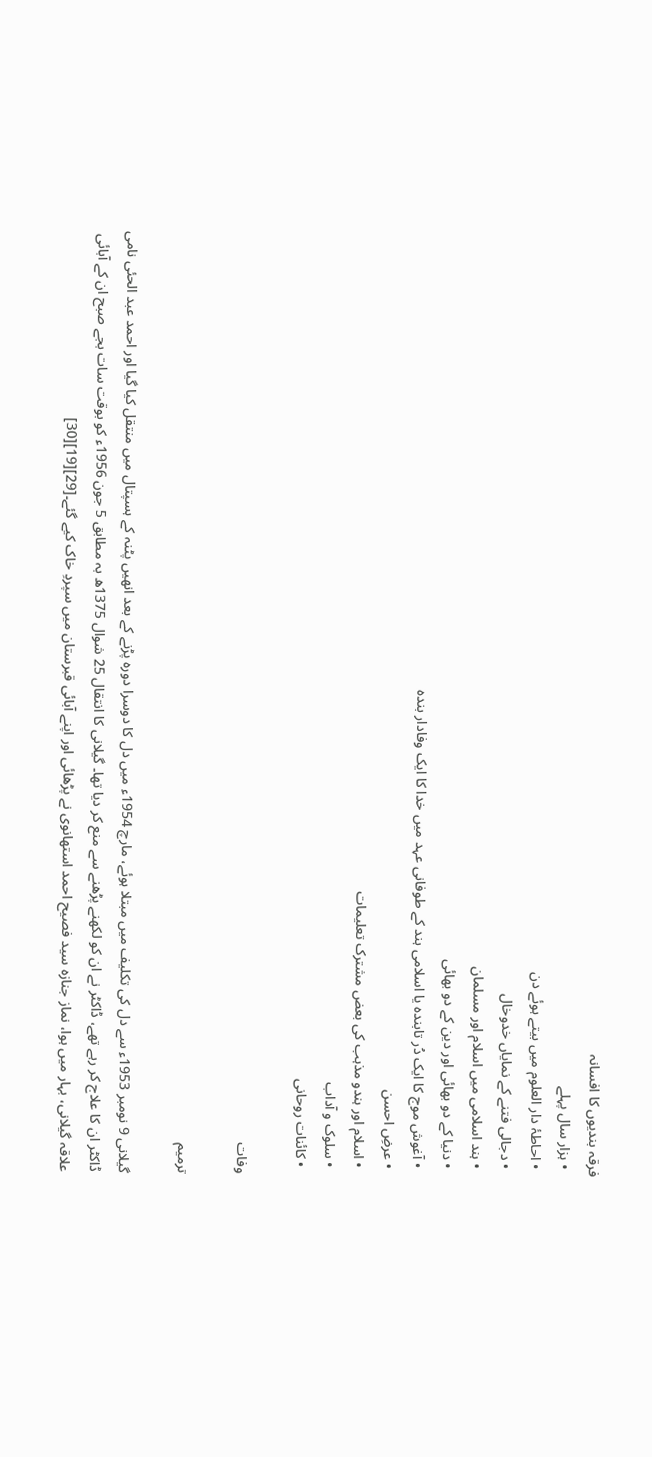فرقہ بندیوں کا افسانہ
  • ہزار سال پہلے
  • احاطۂ دار العلوم میں بیتے ہوئے دن
  • دجالی فتنے کے نمایاں خدوخال
  • ہند اسلامی میں اسلام اور مسلمان
  • دنیا کے دو بھائی اور دین کے دو بھائی
  • آغوش موج کا ایک دُر تابندہ یا اسلامی ہند کے طوفانی عہد میں خدا کا ایک وفادار بندہ
  • عرضِ احسن
  • اسلام اور ہندو مذہب کی بعض مشترک تعلیمات
  • سلوک و آداب
  • کائنات روحانی

وفات

ترمیم

گیلانی 9 نومبر 1953ء سے دل کی تکلیف میں مبتلا ہوئے، مارچ 1954ء میں دل کا دوسرا دورہ پڑنے کے بعد انھیں پٹنہ کے ہسپتال میں منتقل کیا گیا اور احمد عبد الحئی نامی ڈاکٹر ان کا علاج کر رہے تھے، ڈاکٹر نے ان کو لکھنے پڑھنے سے منع کر دیا تھا۔ گیلانی کا انتقال 25 شوال 1375ھ بہ مطابق 5 جون 1956ء کو بوقت سات بجے صبح ان کے آبائی علاقہ گیلانی، بہار میں ہوا، نماز جنازہ سید فصیح احمد استھانوی نے پڑھائی اور اپنے آبائی قبرستان میں سپردِ خاک کیے گئے۔[29][19][30]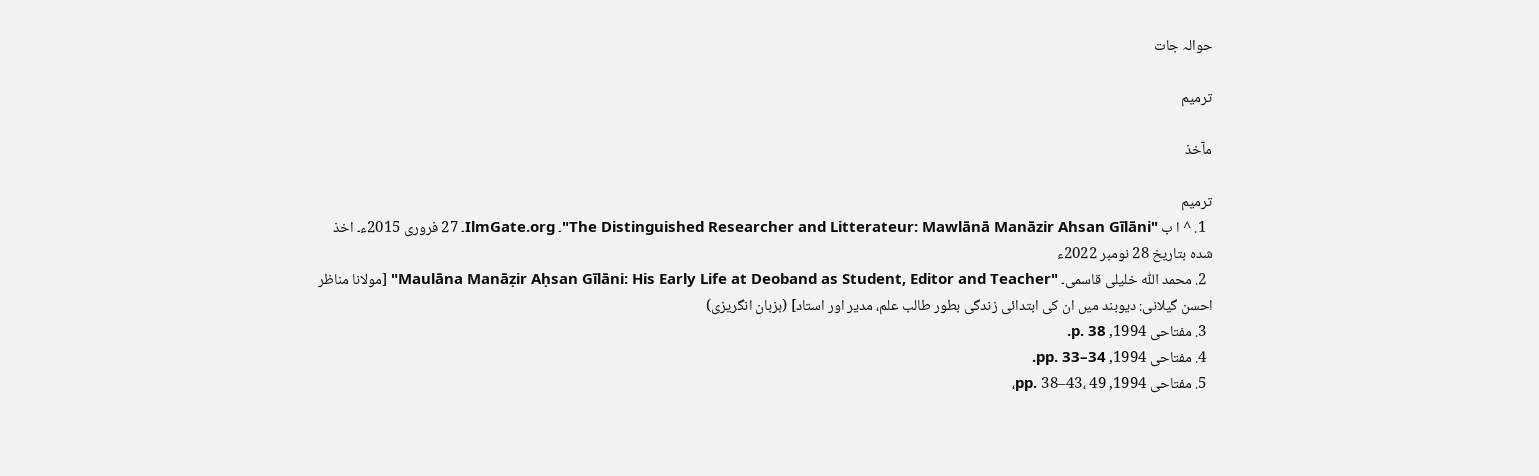حوالہ جات

ترمیم

مآخذ

ترمیم
  1. ^ ا ب "The Distinguished Researcher and Litterateur: Mawlānā Manāzir Ahsan Gīlāni"۔ IlmGate.org۔ 27 فروری 2015ء۔ اخذ شدہ بتاریخ 28 نومبر 2022ء
  2. محمد اللّٰہ خلیلی قاسمی۔ "Maulāna Manāẓir Aḥsan Gīlāni: His Early Life at Deoband as Student, Editor and Teacher" [مولانا مناظر احسن گیلانی: دیوبند میں ان کی ابتدائی زندگی بطور طالب علم، مدیر اور استاد] (بزبان انگریزی)
  3. مفتاحی 1994, p. 38.
  4. مفتاحی 1994, pp. 33–34.
  5. مفتاحی 1994, pp. 38–43، 49،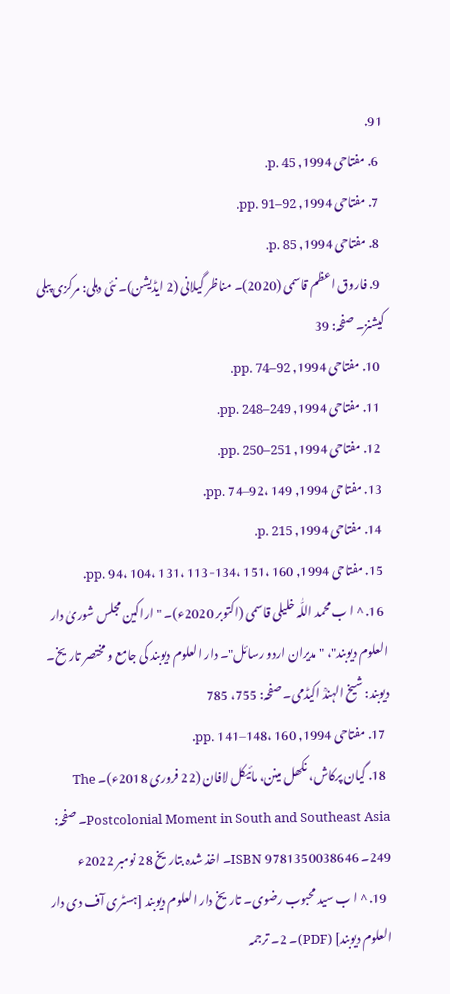91.
  6. مفتاحی 1994, p. 45.
  7. مفتاحی 1994, pp. 91–92.
  8. مفتاحی 1994, p. 85.
  9. فاروق اعظم قاسمی (2020)۔ مناظر گیلانی (2 ایڈیشن)۔ نئی دہلی: مرکزی پبلی کیشنز۔ صفحہ: 39
  10. مفتاحی 1994, pp. 74–92.
  11. مفتاحی 1994, pp. 248–249.
  12. مفتاحی 1994, pp. 250–251.
  13. مفتاحی 1994, pp. 74–92، 149.
  14. مفتاحی 1994, p. 215.
  15. مفتاحی 1994, pp. 94، 104، 131، 113-134، 151، 160.
  16. ^ ا ب محمد اللّٰہ خلیلی قاسمی (اکتوبر 2020ء)۔ "اراکین مجلس شوریٰ دار العلوم دیوبند"، "مدیران اردو رسائل"۔ دار العلوم دیوبند کی جامع و مختصر تاریخ۔ دیوبند: شیخ الہندؒ اکیڈمی۔ صفحہ: 755، 785
  17. مفتاحی 1994, pp. 141–148، 160.
  18. گیان پرکاش، نکھل مینن، مائیکل لافان (22 فروری 2018ء)۔ The Postcolonial Moment in South and Southeast Asia۔ صفحہ: 249۔ ISBN 9781350038646۔ اخذ شدہ بتاریخ 28 نومبر 2022ء
  19. ^ ا ب سید محبوب رضوی۔ تاریخ دار العلوم دیوبند [ہسٹری آف دی دار العلوم دیوبند] (PDF)۔ 2۔ ترجمہ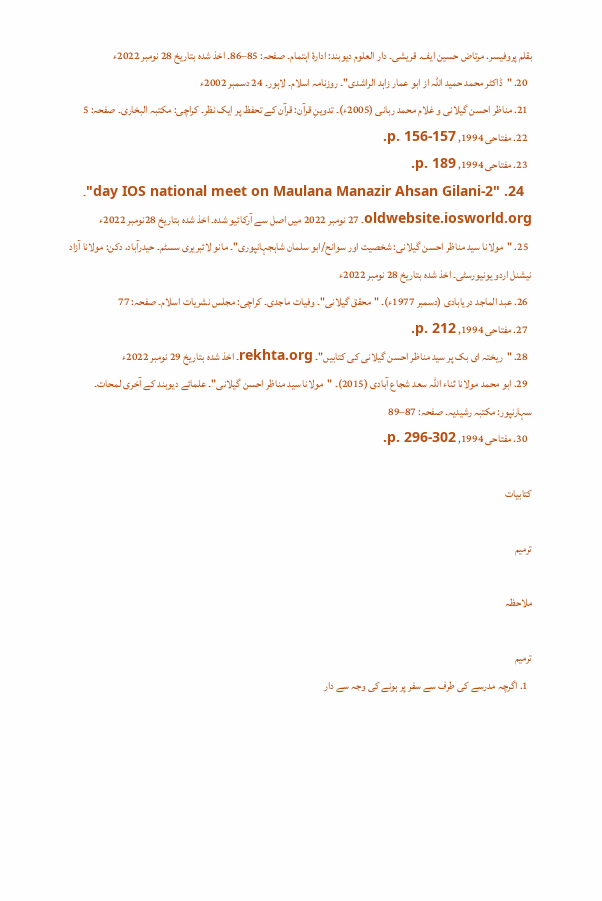بقلم پروفیسر. مرتاض حسین ایف. قریشی۔ دار العلوم دیوبند: ادارۂ اہتمام۔ صفحہ: 85–86۔ اخذ شدہ بتاریخ 28 نومبر 2022ء
  20. "ڈاکٹر محمد حمید اللہ از ابو عمار زاہد الراشدی"۔ روزنامہ اسلام۔ لاہور۔ 24 دسمبر 2002ء
  21. مناظر احسن گیلانی و غلام محمد ربانی (2005ء)۔ تدوینِ قرآن: قرآن کے تحفظ پر ایک نظر۔ کراچی: مکتبہ البخاری۔ صفحہ: 5
  22. مفتاحی 1994, p. 156-157.
  23. مفتاحی 1994, p. 189.
  24. "2-day IOS national meet on Maulana Manazir Ahsan Gilani"۔ oldwebsite.iosworld.org۔ 27 نومبر 2022 میں اصل سے آرکائیو شدہ۔ اخذ شدہ بتاریخ 28نومبر 2022ء
  25. "مولانا سید مناظر احسن گیلانی: شخصیت اور سوانح/ابو سلمان شاہجہانپوری"۔ مانو لائبریری سسٹم۔ حیدرآباد، دکن: مولانا آزاد نیشنل اردو یونیورسٹی۔ اخذ شدہ بتاریخ 28 نومبر 2022ء
  26. عبد الماجد دریابادی (دسمبر 1977ء)۔ "محقق گیلانی"۔ وفیات ماجدی۔ کراچی: مجلس نشریات اسلام۔ صفحہ: 77
  27. مفتاحی 1994, p. 212.
  28. "ریختہ ای بک پر سید مناظر احسن گیلانی کی کتابیں"۔ rekhta.org۔ اخذ شدہ بتاریخ 29 نومبر 2022ء
  29. ابو محمد مولانا ثناء اللہ سعد شجاع آبادی (2015)۔ "مولانا سید مناظر احسن گیلانی"۔ علمائے دیوبند کے آخری لمحات۔ سہارنپور: مکتبہ رشیدیہ۔ صفحہ: 87–89
  30. مفتاحی 1994, p. 296-302.

کتابیات

ترمیم

ملاحظہ

ترمیم
  1. اگرچہ مدرسے کی طرف سے سفر پر ہونے کی وجہ سے دار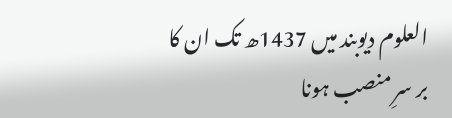العلوم دیوبند میں 1437ھ تک ان کا بر سرِ منصب ہونا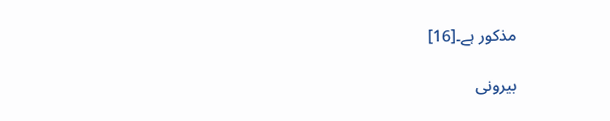مذکور ہے۔[16]

بیرونی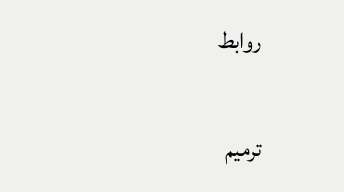روابط

ترمیم